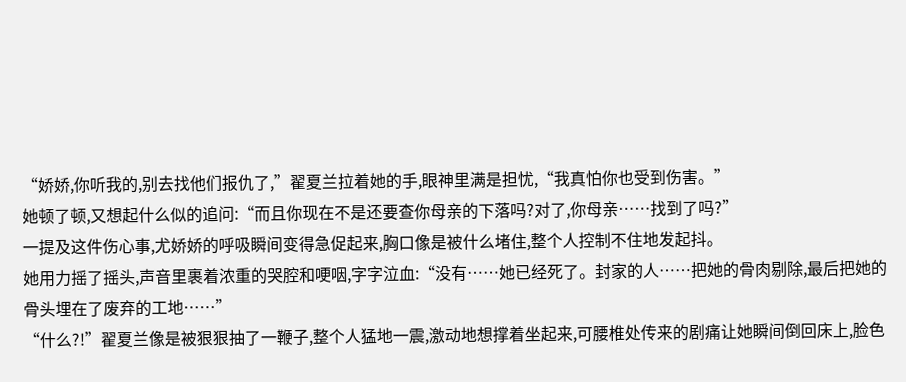“娇娇,你听我的,别去找他们报仇了,”翟夏兰拉着她的手,眼神里满是担忧,“我真怕你也受到伤害。”
她顿了顿,又想起什么似的追问:“而且你现在不是还要查你母亲的下落吗?对了,你母亲……找到了吗?”
一提及这件伤心事,尤娇娇的呼吸瞬间变得急促起来,胸口像是被什么堵住,整个人控制不住地发起抖。
她用力摇了摇头,声音里裹着浓重的哭腔和哽咽,字字泣血:“没有……她已经死了。封家的人……把她的骨肉剔除,最后把她的骨头埋在了废弃的工地……”
“什么?!”翟夏兰像是被狠狠抽了一鞭子,整个人猛地一震,激动地想撑着坐起来,可腰椎处传来的剧痛让她瞬间倒回床上,脸色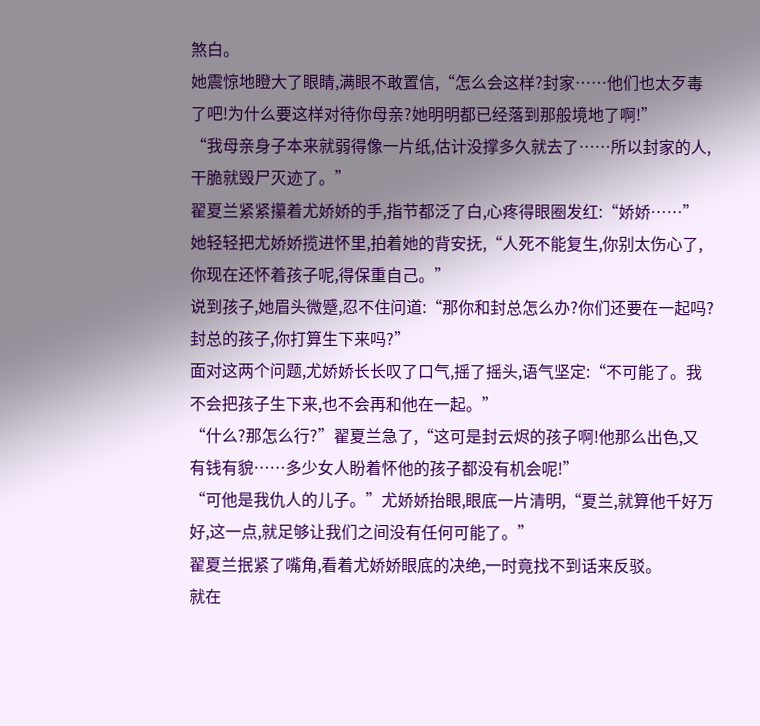煞白。
她震惊地瞪大了眼睛,满眼不敢置信,“怎么会这样?封家……他们也太歹毒了吧!为什么要这样对待你母亲?她明明都已经落到那般境地了啊!”
“我母亲身子本来就弱得像一片纸,估计没撑多久就去了……所以封家的人,干脆就毁尸灭迹了。”
翟夏兰紧紧攥着尤娇娇的手,指节都泛了白,心疼得眼圈发红:“娇娇……”
她轻轻把尤娇娇揽进怀里,拍着她的背安抚,“人死不能复生,你别太伤心了,你现在还怀着孩子呢,得保重自己。”
说到孩子,她眉头微蹙,忍不住问道:“那你和封总怎么办?你们还要在一起吗?封总的孩子,你打算生下来吗?”
面对这两个问题,尤娇娇长长叹了口气,摇了摇头,语气坚定:“不可能了。我不会把孩子生下来,也不会再和他在一起。”
“什么?那怎么行?”翟夏兰急了,“这可是封云烬的孩子啊!他那么出色,又有钱有貌……多少女人盼着怀他的孩子都没有机会呢!”
“可他是我仇人的儿子。”尤娇娇抬眼,眼底一片清明,“夏兰,就算他千好万好,这一点,就足够让我们之间没有任何可能了。”
翟夏兰抿紧了嘴角,看着尤娇娇眼底的决绝,一时竟找不到话来反驳。
就在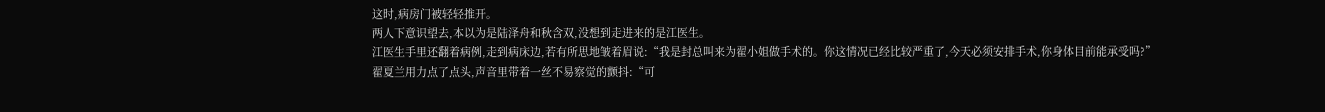这时,病房门被轻轻推开。
两人下意识望去,本以为是陆泽舟和秋含双,没想到走进来的是江医生。
江医生手里还翻着病例,走到病床边,若有所思地皱着眉说:“我是封总叫来为翟小姐做手术的。你这情况已经比较严重了,今天必须安排手术,你身体目前能承受吗?”
翟夏兰用力点了点头,声音里带着一丝不易察觉的颤抖:“可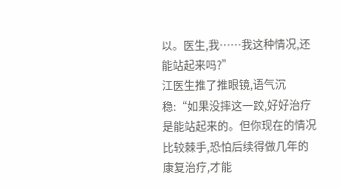以。医生,我……我这种情况,还能站起来吗?”
江医生推了推眼镜,语气沉稳:“如果没摔这一跤,好好治疗是能站起来的。但你现在的情况比较棘手,恐怕后续得做几年的康复治疗,才能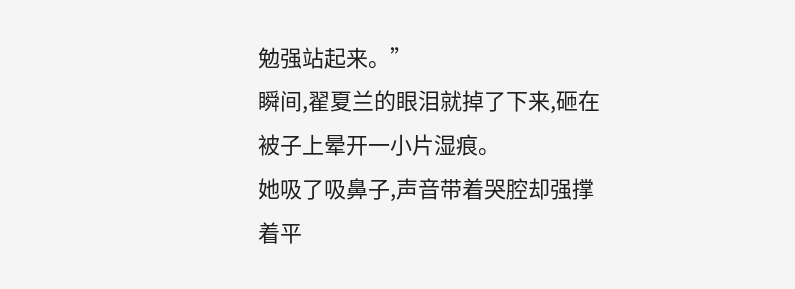勉强站起来。”
瞬间,翟夏兰的眼泪就掉了下来,砸在被子上晕开一小片湿痕。
她吸了吸鼻子,声音带着哭腔却强撑着平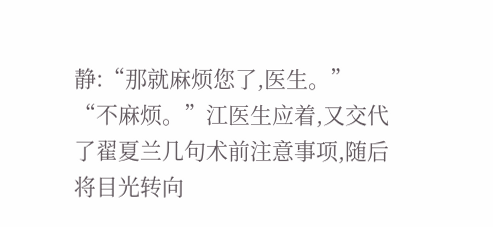静:“那就麻烦您了,医生。”
“不麻烦。”江医生应着,又交代了翟夏兰几句术前注意事项,随后将目光转向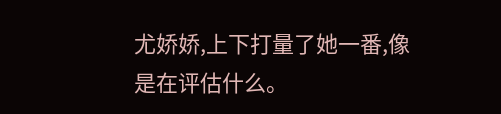尤娇娇,上下打量了她一番,像是在评估什么。